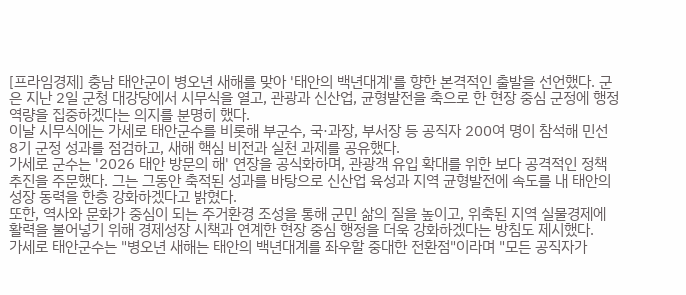[프라임경제] 충남 태안군이 병오년 새해를 맞아 '태안의 백년대계'를 향한 본격적인 출발을 선언했다. 군은 지난 2일 군청 대강당에서 시무식을 열고, 관광과 신산업, 균형발전을 축으로 한 현장 중심 군정에 행정 역량을 집중하겠다는 의지를 분명히 했다.
이날 시무식에는 가세로 태안군수를 비롯해 부군수, 국·과장, 부서장 등 공직자 200여 명이 참석해 민선 8기 군정 성과를 점검하고, 새해 핵심 비전과 실천 과제를 공유했다.
가세로 군수는 '2026 태안 방문의 해' 연장을 공식화하며, 관광객 유입 확대를 위한 보다 공격적인 정책 추진을 주문했다. 그는 그동안 축적된 성과를 바탕으로 신산업 육성과 지역 균형발전에 속도를 내 태안의 성장 동력을 한층 강화하겠다고 밝혔다.
또한, 역사와 문화가 중심이 되는 주거환경 조성을 통해 군민 삶의 질을 높이고, 위축된 지역 실물경제에 활력을 불어넣기 위해 경제성장 시책과 연계한 현장 중심 행정을 더욱 강화하겠다는 방침도 제시했다.
가세로 태안군수는 "병오년 새해는 태안의 백년대계를 좌우할 중대한 전환점"이라며 "모든 공직자가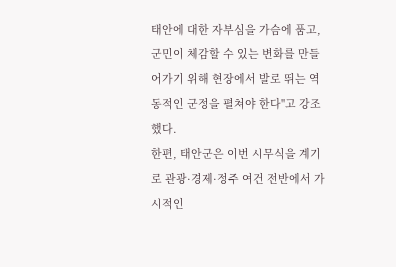태안에 대한 자부심을 가슴에 품고, 군민이 체감할 수 있는 변화를 만들어가기 위해 현장에서 발로 뛰는 역동적인 군정을 펼쳐야 한다"고 강조했다.
한편, 태안군은 이번 시무식을 계기로 관광·경제·정주 여건 전반에서 가시적인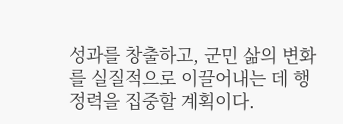성과를 창출하고, 군민 삶의 변화를 실질적으로 이끌어내는 데 행정력을 집중할 계획이다.